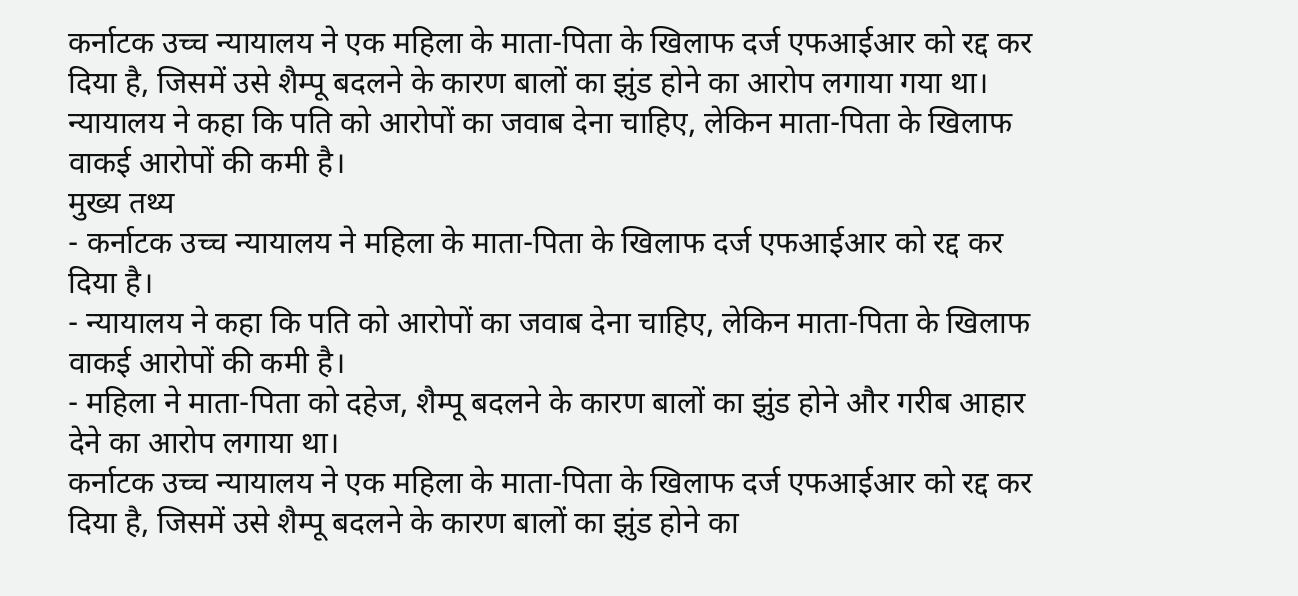कर्नाटक उच्च न्यायालय ने एक महिला के माता-पिता के खिलाफ दर्ज एफआईआर को रद्द कर दिया है, जिसमें उसे शैम्पू बदलने के कारण बालों का झुंड होने का आरोप लगाया गया था। न्यायालय ने कहा कि पति को आरोपों का जवाब देना चाहिए, लेकिन माता-पिता के खिलाफ वाकई आरोपों की कमी है।
मुख्य तथ्य
- कर्नाटक उच्च न्यायालय ने महिला के माता-पिता के खिलाफ दर्ज एफआईआर को रद्द कर दिया है।
- न्यायालय ने कहा कि पति को आरोपों का जवाब देना चाहिए, लेकिन माता-पिता के खिलाफ वाकई आरोपों की कमी है।
- महिला ने माता-पिता को दहेज, शैम्पू बदलने के कारण बालों का झुंड होने और गरीब आहार देने का आरोप लगाया था।
कर्नाटक उच्च न्यायालय ने एक महिला के माता-पिता के खिलाफ दर्ज एफआईआर को रद्द कर दिया है, जिसमें उसे शैम्पू बदलने के कारण बालों का झुंड होने का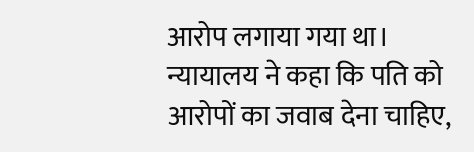आरोप लगाया गया था। न्यायालय ने कहा कि पति को आरोपों का जवाब देना चाहिए,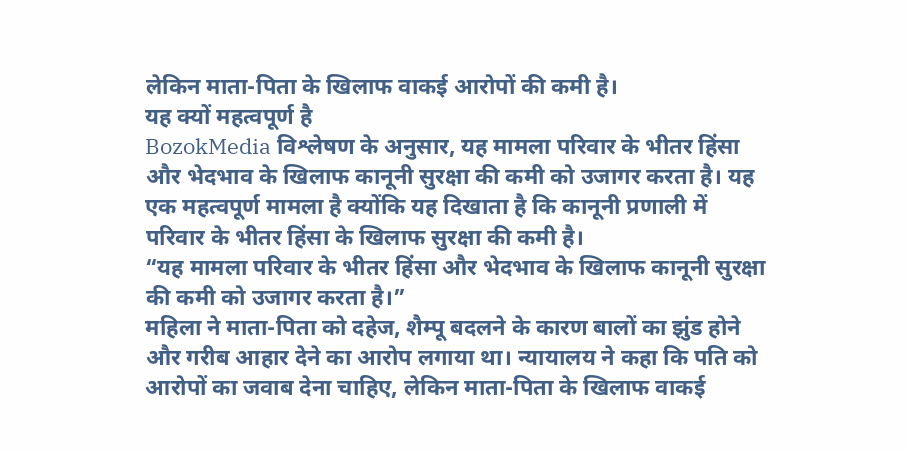लेकिन माता-पिता के खिलाफ वाकई आरोपों की कमी है।
यह क्यों महत्वपूर्ण है
BozokMedia विश्लेषण के अनुसार, यह मामला परिवार के भीतर हिंसा और भेदभाव के खिलाफ कानूनी सुरक्षा की कमी को उजागर करता है। यह एक महत्वपूर्ण मामला है क्योंकि यह दिखाता है कि कानूनी प्रणाली में परिवार के भीतर हिंसा के खिलाफ सुरक्षा की कमी है।
“यह मामला परिवार के भीतर हिंसा और भेदभाव के खिलाफ कानूनी सुरक्षा की कमी को उजागर करता है।”
महिला ने माता-पिता को दहेज, शैम्पू बदलने के कारण बालों का झुंड होने और गरीब आहार देने का आरोप लगाया था। न्यायालय ने कहा कि पति को आरोपों का जवाब देना चाहिए, लेकिन माता-पिता के खिलाफ वाकई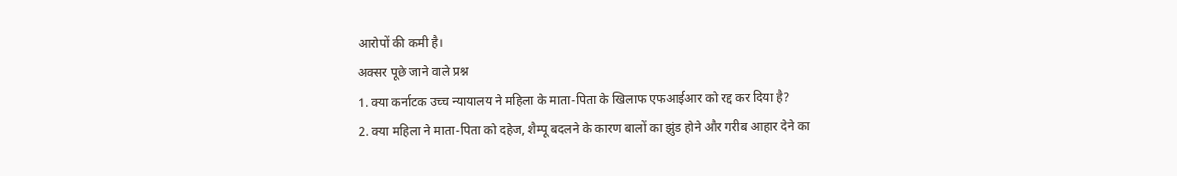आरोपों की कमी है।
अक्सर पूछे जाने वाले प्रश्न
1. क्या कर्नाटक उच्च न्यायालय ने महिला के माता-पिता के खिलाफ एफआईआर को रद्द कर दिया है?
2. क्या महिला ने माता-पिता को दहेज, शैम्पू बदलने के कारण बालों का झुंड होने और गरीब आहार देने का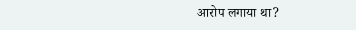आरोप लगाया था?